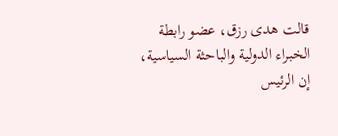قالت هدى رزق، عضو رابطة الخبراء الدولية والباحثة السياسية، إن الرئيس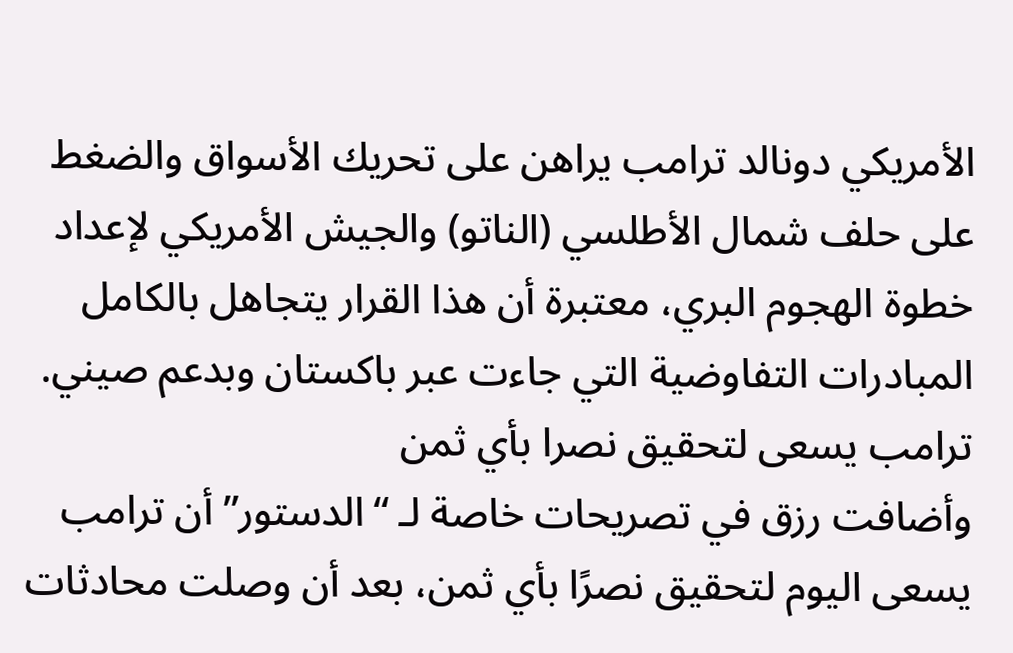الأمريكي دونالد ترامب يراهن على تحريك الأسواق والضغط على حلف شمال الأطلسي (الناتو) والجيش الأمريكي لإعداد خطوة الهجوم البري، معتبرة أن هذا القرار يتجاهل بالكامل المبادرات التفاوضية التي جاءت عبر باكستان وبدعم صيني.
ترامب يسعى لتحقيق نصرا بأي ثمن
وأضافت رزق في تصريحات خاصة لـ “الدستور” أن ترامب يسعى اليوم لتحقيق نصرًا بأي ثمن، بعد أن وصلت محادثات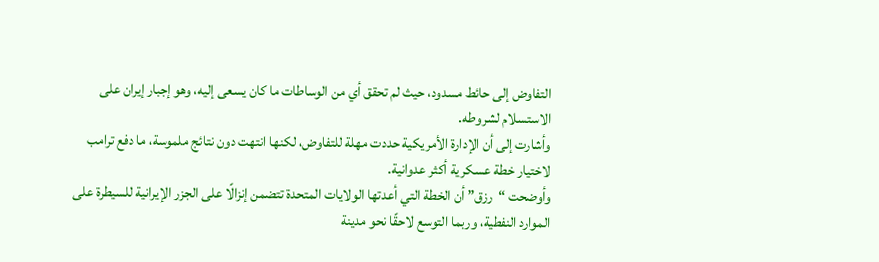التفاوض إلى حائط مسدود، حيث لم تحقق أي من الوساطات ما كان يسعى إليه، وهو إجبار إيران على الاستسلام لشروطه.
وأشارت إلى أن الإدارة الأمريكية حددت مهلة للتفاوض، لكنها انتهت دون نتائج ملموسة، ما دفع ترامب لاختيار خطة عسكرية أكثر عدوانية.
وأوضحت “رزق” أن الخطة التي أعدتها الولايات المتحدة تتضمن إنزالًا على الجزر الإيرانية للسيطرة على الموارد النفطية، وربما التوسع لاحقًا نحو مدينة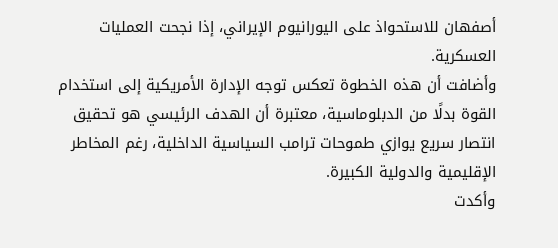أصفهان للاستحواذ على اليورانيوم الإيراني، إذا نجحت العمليات العسكرية.
وأضافت أن هذه الخطوة تعكس توجه الإدارة الأمريكية إلى استخدام القوة بدلًا من الدبلوماسية، معتبرة أن الهدف الرئيسي هو تحقيق انتصار سريع يوازي طموحات ترامب السياسية الداخلية، رغم المخاطر الإقليمية والدولية الكبيرة.
وأكدت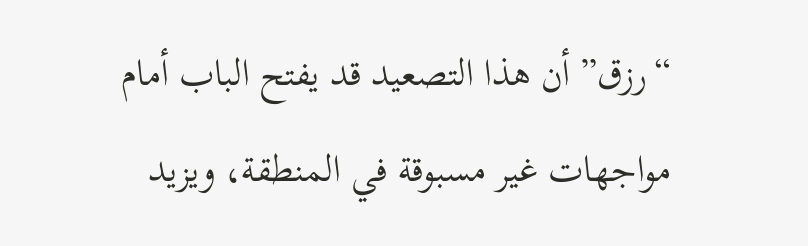“رزق” أن هذا التصعيد قد يفتح الباب أمام مواجهات غير مسبوقة في المنطقة، ويزيد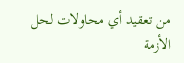من تعقيد أي محاولات لحل الأزمة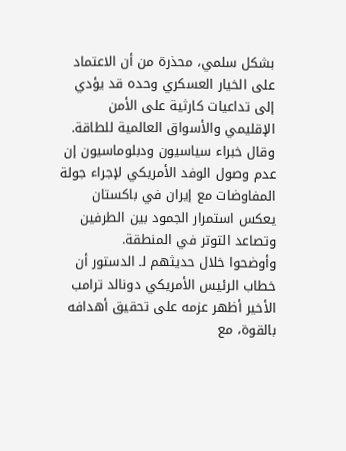بشكل سلمي، محذرة من أن الاعتماد على الخيار العسكري وحده قد يؤدي إلى تداعيات كارثية على الأمن الإقليمي والأسواق العالمية للطاقة.
وقال خبراء سياسيون ودبلوماسيون إن عدم وصول الوفد الأمريكي لإجراء جولة المفاوضات مع إيران في باكستان يعكس استمرار الجمود بين الطرفين وتصاعد التوتر في المنطقة.
وأوضحوا خلال حديثهم لـ الدستور أن خطاب الرئيس الأمريكي دونالد ترامب الأخير أظهر عزمه على تحقيق أهدافه بالقوة، مع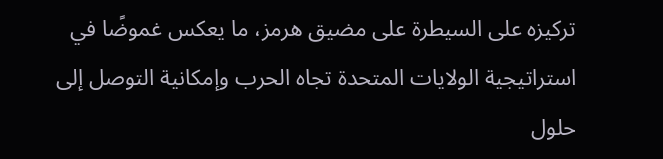تركيزه على السيطرة على مضيق هرمز، ما يعكس غموضًا في استراتيجية الولايات المتحدة تجاه الحرب وإمكانية التوصل إلى حلول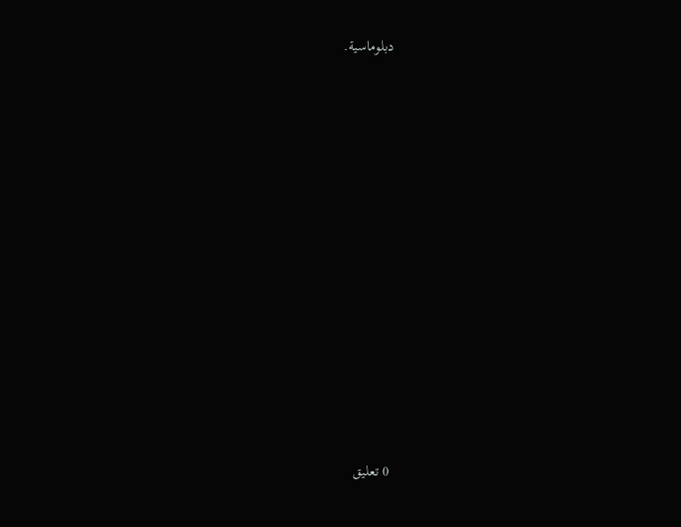دبلوماسية.
















0 تعليق